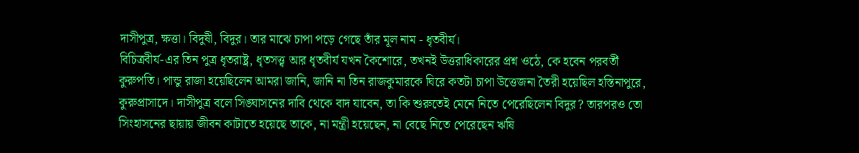দাসীপুত্র, ক্ষত্তা। বিদুষী, বিদুর। তার মাঝে চাপা পড়ে গেছে তাঁর মূল নাম - ধৃতবীর্য।
বিচিত্রবীর্য-এর তিন পুত্র ধৃতরাষ্ট্র, ধৃতসত্ত্ব আর ধৃতবীর্য যখন কৈশোরে, তখনই উত্তরাধিকারের প্রশ্ন ওঠে, কে হবেন পরবর্তী কুরুপতি। পান্ডু রাজা হয়েছিলেন আমরা জানি, জানি না তিন রাজকুমারকে ঘিরে কতটা চাপা উত্তেজনা তৈরী হয়েছিল হস্তিনাপুরে, কুরুপ্রাসাদে। দাসীপুত্র বলে সিঙ্ঘাসনের দাবি থেকে বাদ যাবেন, তা কি শুরুতেই মেনে নিতে পেরেছিলেন বিদুর? তারপরও তো সিংহাসনের ছায়ায় জীবন কাটাতে হয়েছে তাকে, না মন্ত্রী হয়েছেন, না বেছে নিতে পেরেছেন ঋষি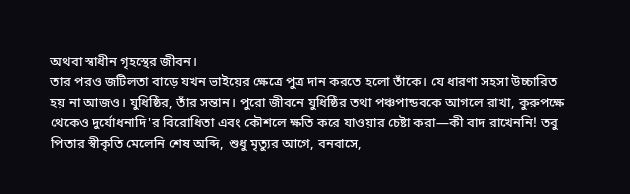অথবা স্বাধীন গৃহস্থের জীবন।
তার পরও জটিলতা বাড়ে যখন ভাইয়ের ক্ষেত্রে পুত্র দান করতে হলো তাঁকে। যে ধারণা সহসা উচ্চারিত হয় না আজও। যুধিষ্ঠির, তাঁর সন্তান। পুরো জীবনে যুধিষ্ঠির তথা পঞ্চপান্ডবকে আগলে রাখা, কুরুপক্ষে থেকেও দুর্যোধনাদি'র বিরোধিতা এবং কৌশলে ক্ষতি করে যাওয়ার চেষ্টা করা—কী বাদ রাখেননি! তবু পিতার স্বীকৃতি মেলেনি শেষ অব্দি, শুধু মৃত্যুর আগে, বনবাসে,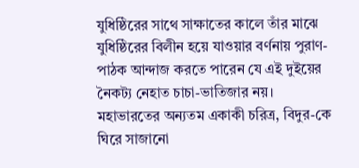যুধিষ্ঠিরের সাথে সাক্ষাতের কালে তাঁর মাঝে যুধিষ্ঠিরের বিলীন হয়ে যাওয়ার বর্ণনায় পুরাণ-পাঠক আন্দাজ করতে পারেন যে এই দুইয়ের নৈকট্য নেহাত চাচা-ভাতিজার নয়।
মহাভারতের অন্যতম একাকী চরিত্র, বিদুর-কে ঘিরে সাজানো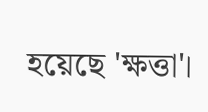হয়েছে 'ক্ষত্তা'।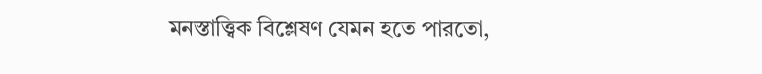মনস্তাত্ত্বিক বিশ্লেষণ যেমন হতে পারতো,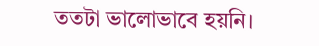ততটা ভালোভাবে হয়নি।